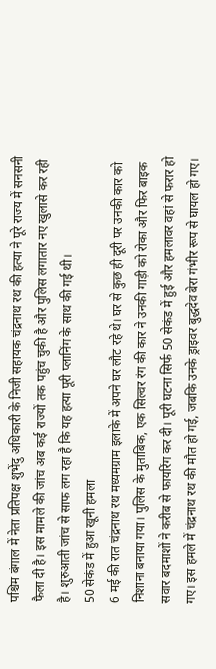पश्चिम बंगाल में नेता प्रतिपक्ष शुभेंदु अधिकारी के निजी सहायक चंद्रनाथ रथ की हत्या ने पूरे राज्य में सनसनी फैला दी है। इस मामले की जांच अब कई राज्यों तक पहुंच चुकी है और पुलिस लगातार नए खुलासे कर रही है। शुरुआती जांच से साफ लग रहा है कि यह हत्या पूरी प्लानिंग के साथ की गई थी।
50 सेकंड में हुआ खूनी हमला
6 मई की रात चंद्रनाथ रथ मध्यमग्राम इलाके में अपने घर लौट रहे थे। घर से कुछ ही दूरी पर उनकी कार को निशाना बनाया गया। पुलिस के मुताबिक, एक सिल्वर रंग की कार ने उनकी गाड़ी को रोका और फिर बाइक सवार बदमाशों ने करीब से फायरिंग कर दी। पूरी घटना सिर्फ 50 सेकंड में हुई और हमलावर वहां से फरार हो गए। इस हमले में चंद्रनाथ रथ की मौत हो गई, जबकि उनके ड्राइवर बुद्धदेव बेरा गंभीर रूप से घायल हो गए।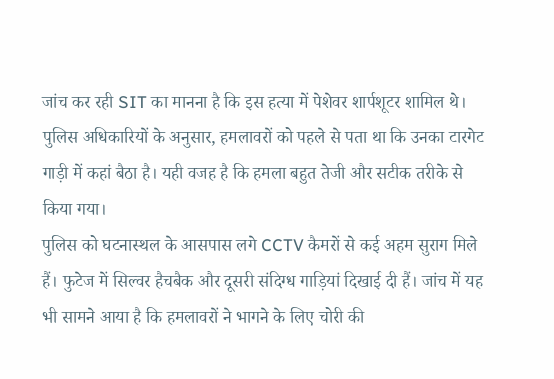जांच कर रही SIT का मानना है कि इस हत्या में पेशेवर शार्पशूटर शामिल थे। पुलिस अधिकारियों के अनुसार, हमलावरों को पहले से पता था कि उनका टारगेट गाड़ी में कहां बैठा है। यही वजह है कि हमला बहुत तेजी और सटीक तरीके से किया गया।
पुलिस को घटनास्थल के आसपास लगे CCTV कैमरों से कई अहम सुराग मिले हैं। फुटेज में सिल्वर हैचबैक और दूसरी संदिग्ध गाड़ियां दिखाई दी हैं। जांच में यह भी सामने आया है कि हमलावरों ने भागने के लिए चोरी की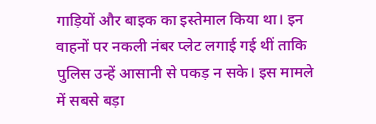गाड़ियों और बाइक का इस्तेमाल किया था। इन वाहनों पर नकली नंबर प्लेट लगाई गई थीं ताकि पुलिस उन्हें आसानी से पकड़ न सके। इस मामले में सबसे बड़ा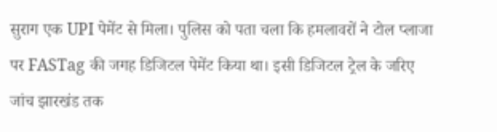सुराग एक UPI पेमेंट से मिला। पुलिस को पता चला कि हमलावरों ने टोल प्लाजा पर FASTag की जगह डिजिटल पेमेंट किया था। इसी डिजिटल ट्रेल के जरिए जांच झारखंड तक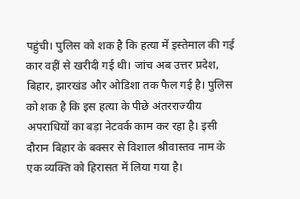पहुंची। पुलिस को शक है कि हत्या में इस्तेमाल की गई कार वहीं से खरीदी गई थी। जांच अब उत्तर प्रदेश, बिहार, झारखंड और ओडिशा तक फैल गई है। पुलिस को शक है कि इस हत्या के पीछे अंतरराज्यीय अपराधियों का बड़ा नेटवर्क काम कर रहा है। इसी दौरान बिहार के बक्सर से विशाल श्रीवास्तव नाम के एक व्यक्ति को हिरासत में लिया गया है।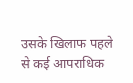उसके खिलाफ पहले से कई आपराधिक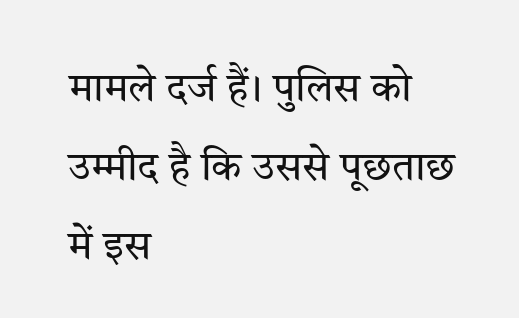मामले दर्ज हैं। पुलिस को उम्मीद है कि उससे पूछताछ में इस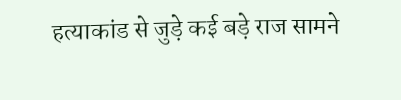हत्याकांड से जुड़े कई बड़े राज सामने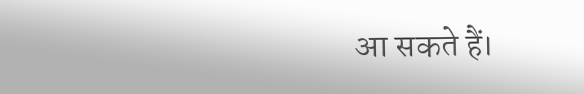आ सकते हैं।